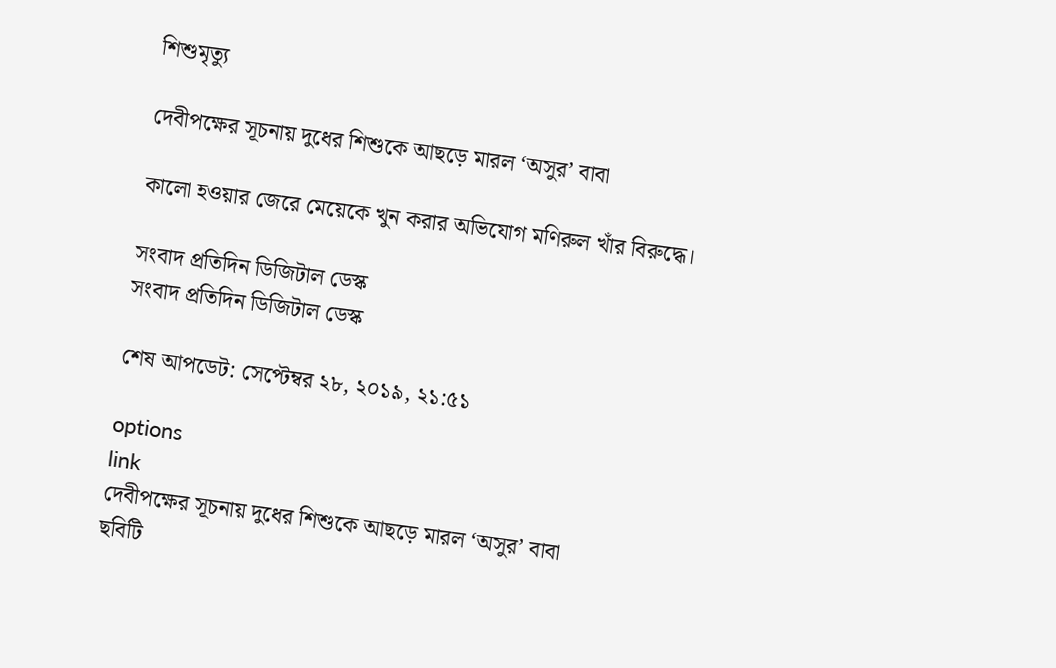শিশুমৃত্যু

দেবীপক্ষের সূচনায় দুধের শিশুকে আছড়ে মারল ‘অসুর’ বাবা

কালো হওয়ার জেরে মেয়েকে খুন করার অভিযোগ মণিরুল খাঁর বিরুদ্ধে।

সংবাদ প্রতিদিন ডিজিটাল ডেস্ক
সংবাদ প্রতিদিন ডিজিটাল ডেস্ক

শেষ আপডেট: সেপ্টেম্বর ২৮, ২০১৯, ২১:৫১

options
link
দেবীপক্ষের সূচনায় দুধের শিশুকে আছড়ে মারল ‘অসুর’ বাবা
ছবিটি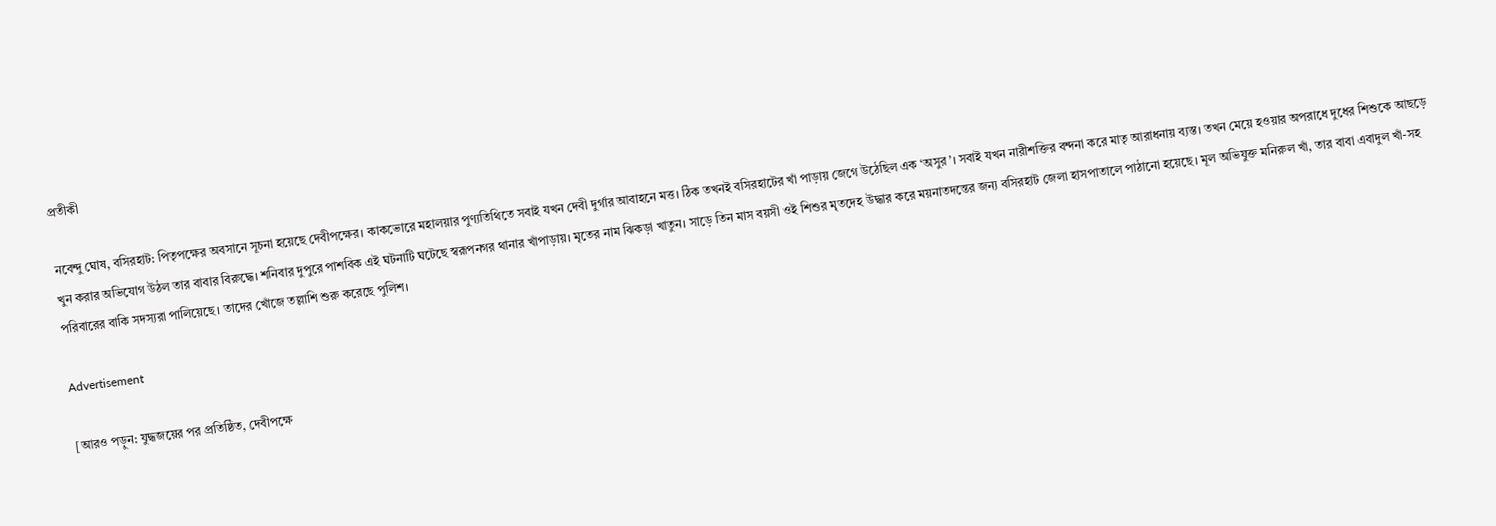প্রতীকী

নবেন্দু ঘোষ, বসিরহাট: পিতৃপক্ষের অবসানে সূচনা হয়েছে দেবীপক্ষের। কাকভোরে মহালয়ার পুণ্যতিথিতে সবাই যখন দেবী দুর্গার আবাহনে মত্ত। ঠিক তখনই বসিরহাটের খাঁ পাড়ায় জেগে উঠেছিল এক ‘অসুর’। সবাই যখন নারীশক্তির বন্দনা করে মাতৃ আরাধনায় ব্যস্ত। তখন মেয়ে হওয়ার অপরাধে দুধের শিশুকে আছড়ে খুন করার অভিযোগ উঠল তার বাবার বিরুদ্ধে। শনিবার দুপুরে পাশবিক এই ঘটনাটি ঘটেছে স্বরূপনগর থানার খাঁপাড়ায়। মৃতের নাম ঝিকড়া খাতুন। সাড়ে তিন মাস বয়সী ওই শিশুর মৃতদেহ উদ্ধার করে ময়নাতদন্তের জন্য বসিরহাট জেলা হাসপাতালে পাঠানো হয়েছে। মূল অভিযুক্ত মনিরুল খাঁ, তার বাবা এবাদুল খাঁ-সহ পরিবারের বাকি সদস্যরা পালিয়েছে। তাদের খোঁজে তল্লাশি শুরু করেছে পুলিশ।

Advertisement

[আরও পড়ুন: যুদ্ধজয়ের পর প্রতিষ্ঠিত, দেবীপক্ষে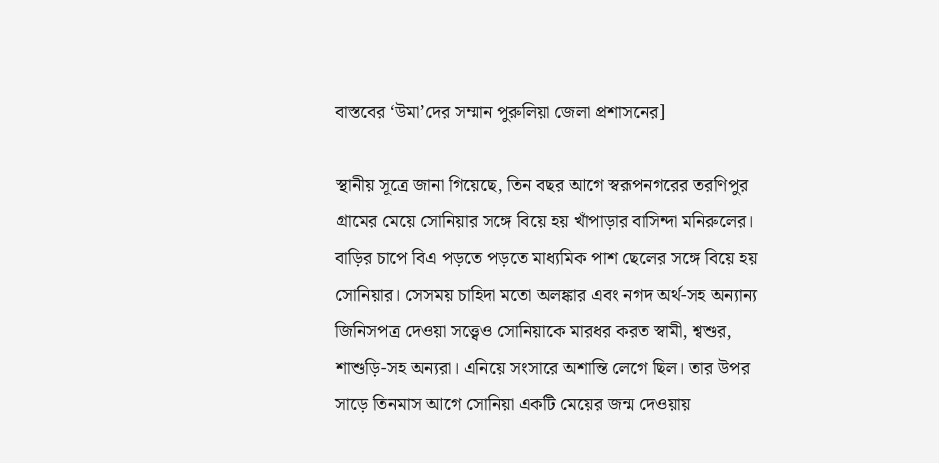বাস্তবের ‘উমা’দের সম্মান পুরুলিয়া জেলা প্রশাসনের]

স্থানীয় সূত্রে জানা গিয়েছে, তিন বছর আগে স্বরূপনগরের তরণিপুর গ্রামের মেয়ে সোনিয়ার সঙ্গে বিয়ে হয় খাঁপাড়ার বাসিন্দা মনিরুলের। বাড়ির চাপে বিএ পড়তে পড়তে মাধ্যমিক পাশ ছেলের সঙ্গে বিয়ে হয় সোনিয়ার। সেসময় চাহিদা মতো অলঙ্কার এবং নগদ অর্থ-সহ অন্যান্য জিনিসপত্র দেওয়া সত্ত্বেও সোনিয়াকে মারধর করত স্বামী, শ্বশুর, শাশুড়ি-সহ অন্যরা। এনিয়ে সংসারে অশান্তি লেগে ছিল। তার উপর সাড়ে তিনমাস আগে সোনিয়া একটি মেয়ের জন্ম দেওয়ায়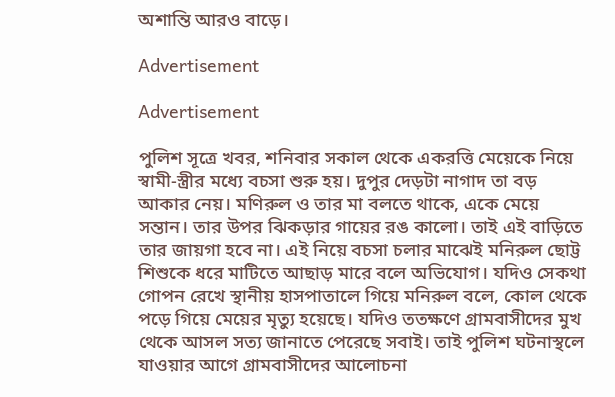অশান্তি আরও বাড়ে।

Advertisement

Advertisement

পুলিশ সূত্রে খবর, শনিবার সকাল থেকে একরত্তি মেয়েকে নিয়ে স্বামী-স্ত্রীর মধ্যে বচসা শুরু হয়। দুপুর দেড়টা নাগাদ তা বড় আকার নেয়। মণিরুল ও তার মা বলতে থাকে, একে মেয়ে সন্তান। তার উপর ঝিকড়ার গায়ের রঙ কালো। তাই এই বাড়িতে তার জায়গা হবে না। এই নিয়ে বচসা চলার মাঝেই মনিরুল ছোট্ট শিশুকে ধরে মাটিতে আছাড় মারে বলে অভিযোগ। যদিও সেকথা গোপন রেখে স্থানীয় হাসপাতালে গিয়ে মনিরুল বলে, কোল থেকে পড়ে গিয়ে মেয়ের মৃত্যু হয়েছে। যদিও ততক্ষণে গ্রামবাসীদের মুখ থেকে আসল সত্য জানাতে পেরেছে সবাই। তাই পুলিশ ঘটনাস্থলে যাওয়ার আগে গ্রামবাসীদের আলোচনা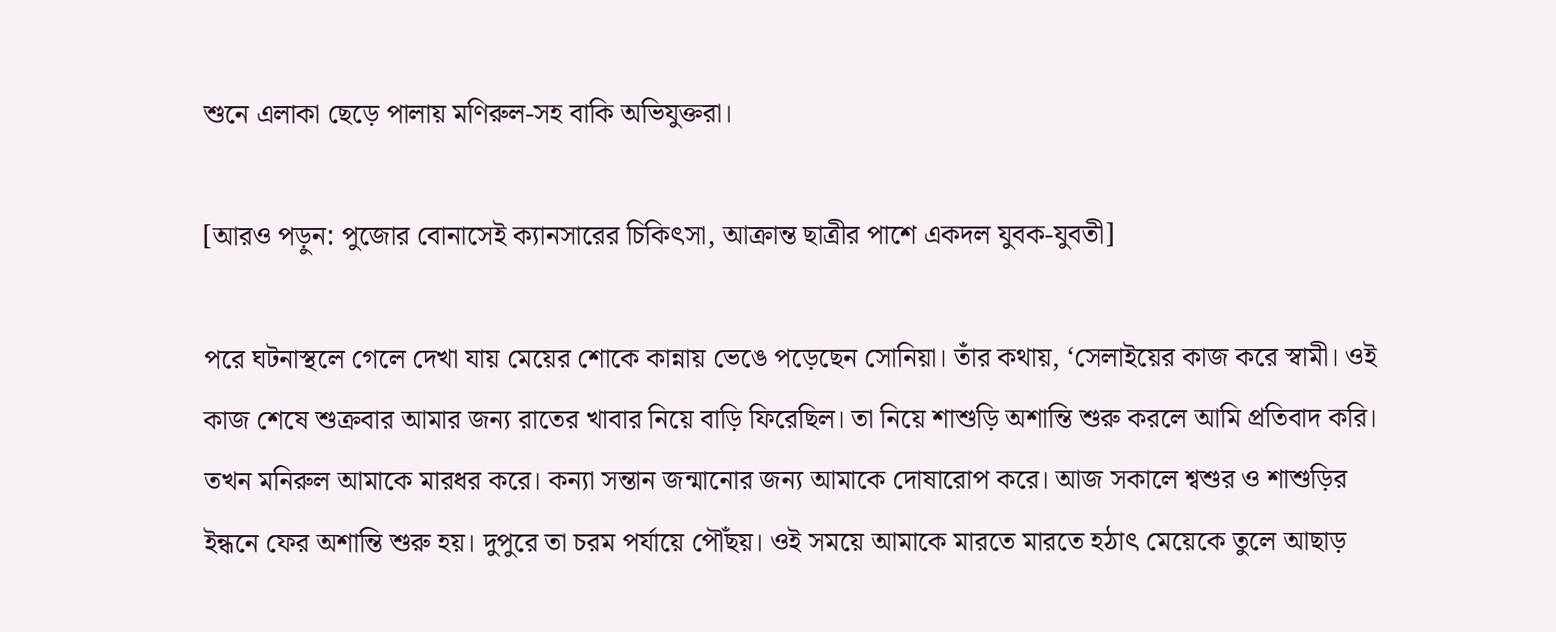শুনে এলাকা ছেড়ে পালায় মণিরুল-সহ বাকি অভিযুক্তরা।

[আরও পড়ুন: পুজোর বোনাসেই ক্যানসারের চিকিৎসা, আক্রান্ত ছাত্রীর পাশে একদল যুবক-যুবতী]

পরে ঘটনাস্থলে গেলে দেখা যায় মেয়ের শোকে কান্নায় ভেঙে পড়েছেন সোনিয়া। তাঁর কথায়, ‘সেলাইয়ের কাজ করে স্বামী। ওই কাজ শেষে শুক্রবার আমার জন্য রাতের খাবার নিয়ে বাড়ি ফিরেছিল। তা নিয়ে শাশুড়ি অশান্তি শুরু করলে আমি প্রতিবাদ করি। তখন মনিরুল আমাকে মারধর করে। কন্যা সন্তান জন্মানোর জন্য আমাকে দোষারোপ করে। আজ সকালে শ্বশুর ও শাশুড়ির ইন্ধনে ফের অশান্তি শুরু হয়। দুপুরে তা চরম পর্যায়ে পৌঁছয়। ওই সময়ে আমাকে মারতে মারতে হঠাৎ মেয়েকে তুলে আছাড়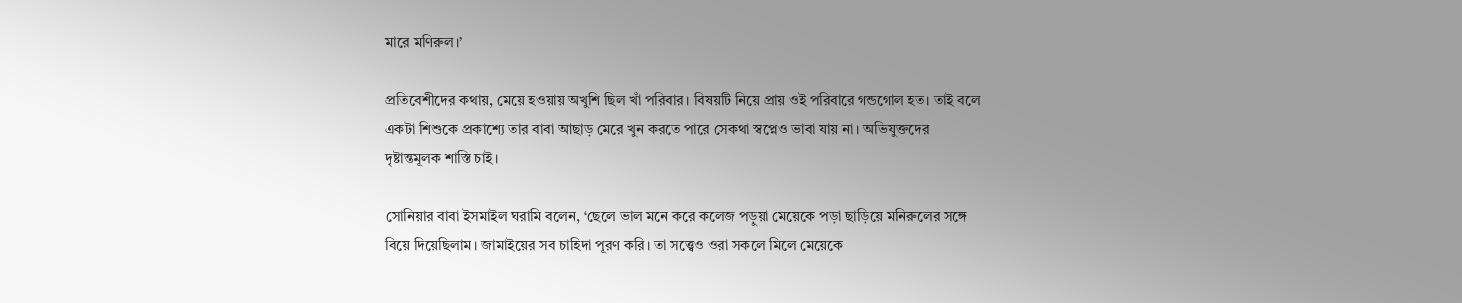মারে মণিরুল।’

প্রতিবেশীদের কথায়, মেয়ে হওয়ায় অখুশি ছিল খাঁ পরিবার। বিষয়টি নিয়ে প্রায় ওই পরিবারে গন্ডগোল হত। তাই বলে একটা শিশুকে প্রকাশ্যে তার বাবা আছাড় মেরে খুন করতে পারে সেকথা স্বপ্নেও ভাবা যায় না। অভিযুক্তদের দৃষ্টান্তমূলক শাস্তি চাই।

সোনিয়ার বাবা ইসমাইল ঘরামি বলেন, ‘ছেলে ভাল মনে করে কলেজ পড়ুয়া মেয়েকে পড়া ছাড়িয়ে মনিরুলের সঙ্গে বিয়ে দিয়েছিলাম। জামাইয়ের সব চাহিদা পূরণ করি। তা সত্ত্বেও ওরা সকলে মিলে মেয়েকে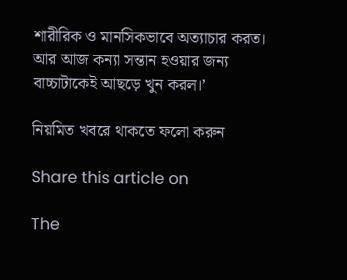শারীরিক ও মানসিকভাবে অত্যাচার করত। আর আজ কন্যা সন্তান হওয়ার জন্য বাচ্চাটাকেই আছড়ে খুন করল।’

নিয়মিত খবরে থাকতে ফলো করুন

Share this article on

The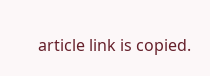article link is copied.